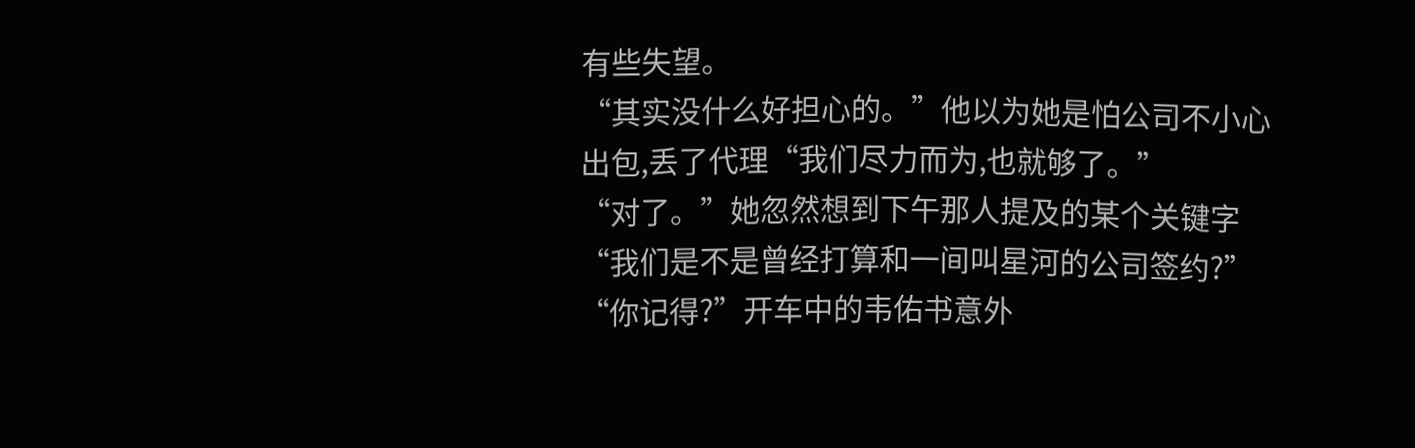有些失望。
“其实没什么好担心的。”他以为她是怕公司不小心出包,丢了代理“我们尽力而为,也就够了。”
“对了。”她忽然想到下午那人提及的某个关键字“我们是不是曾经打算和一间叫星河的公司签约?”
“你记得?”开车中的韦佑书意外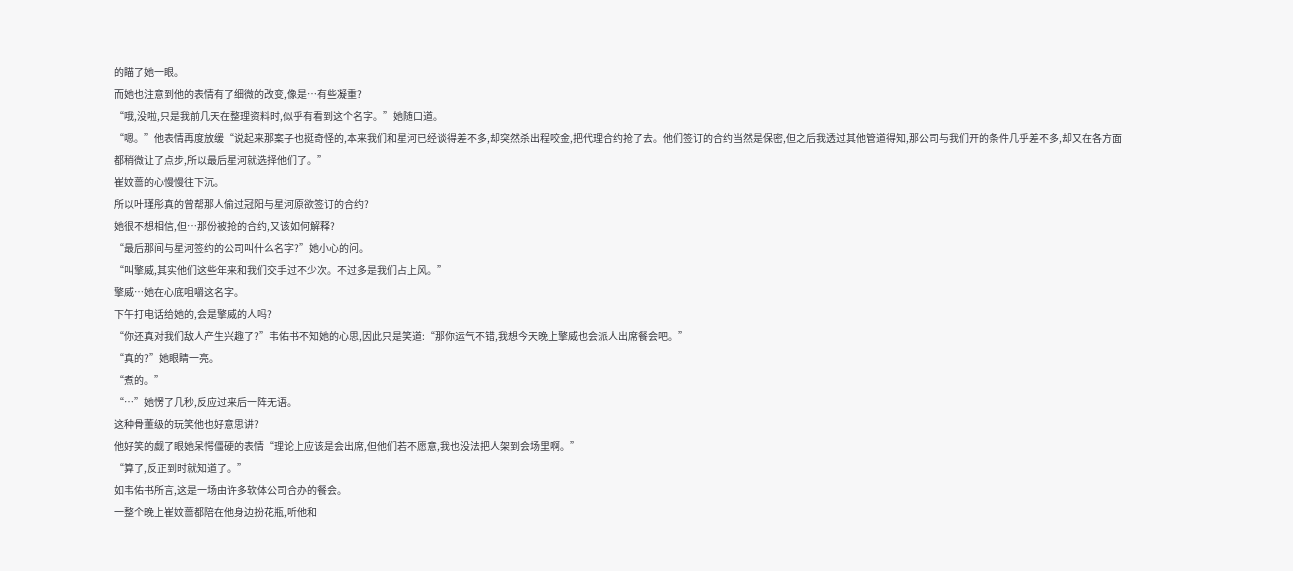的瞄了她一眼。
而她也注意到他的表情有了细微的改变,像是…有些凝重?
“哦,没啦,只是我前几天在整理资料时,似乎有看到这个名字。”她随口道。
“嗯。”他表情再度放缓“说起来那案子也挺奇怪的,本来我们和星河已经谈得差不多,却突然杀出程咬金,把代理合约抢了去。他们签订的合约当然是保密,但之后我透过其他管道得知,那公司与我们开的条件几乎差不多,却又在各方面都稍微让了点步,所以最后星河就选择他们了。”
崔妏蔷的心慢慢往下沉。
所以叶瑾彤真的曾帮那人偷过冠阳与星河原欲签订的合约?
她很不想相信,但…那份被抢的合约,又该如何解释?
“最后那间与星河签约的公司叫什么名字?”她小心的问。
“叫擎威,其实他们这些年来和我们交手过不少次。不过多是我们占上风。”
擎威…她在心底咀嚼这名字。
下午打电话给她的,会是擎威的人吗?
“你还真对我们敌人产生兴趣了?”韦佑书不知她的心思,因此只是笑道:“那你运气不错,我想今天晚上擎威也会派人出席餐会吧。”
“真的?”她眼睛一亮。
“煮的。”
“…”她愣了几秒,反应过来后一阵无语。
这种骨董级的玩笑他也好意思讲?
他好笑的觑了眼她呆愕僵硬的表情“理论上应该是会出席,但他们若不愿意,我也没法把人架到会场里啊。”
“算了,反正到时就知道了。”
如韦佑书所言,这是一场由许多软体公司合办的餐会。
一整个晚上崔妏蔷都陪在他身边扮花瓶,听他和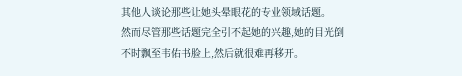其他人谈论那些让她头晕眼花的专业领域话题。
然而尽管那些话题完全引不起她的兴趣,她的目光倒不时飘至韦佑书脸上,然后就很难再移开。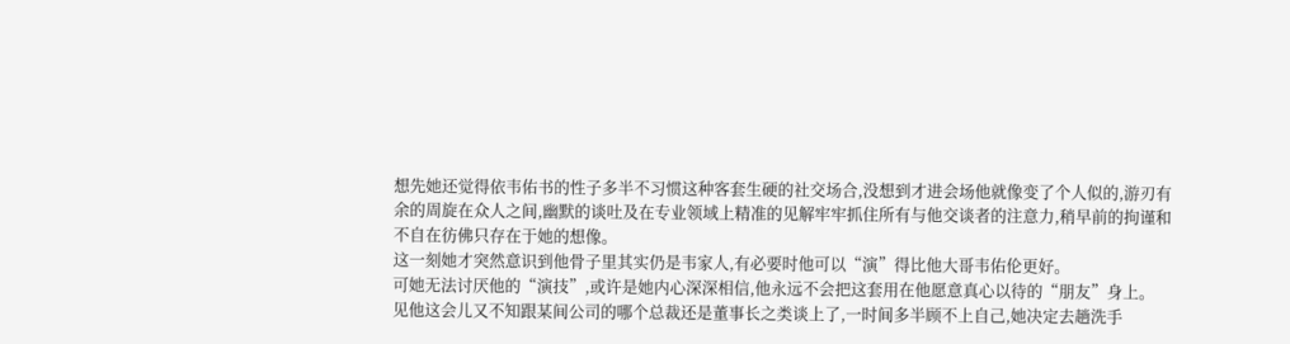想先她还觉得依韦佑书的性子多半不习惯这种客套生硬的社交场合,没想到才进会场他就像变了个人似的,游刃有余的周旋在众人之间,幽默的谈吐及在专业领域上精准的见解牢牢抓住所有与他交谈者的注意力,稍早前的拘谨和不自在彷佛只存在于她的想像。
这一刻她才突然意识到他骨子里其实仍是韦家人,有必要时他可以“演”得比他大哥韦佑伦更好。
可她无法讨厌他的“演技”,或许是她内心深深相信,他永远不会把这套用在他愿意真心以待的“朋友”身上。
见他这会儿又不知跟某间公司的哪个总裁还是董事长之类谈上了,一时间多半顾不上自己,她决定去趟洗手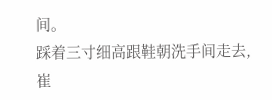间。
踩着三寸细高跟鞋朝洗手间走去,崔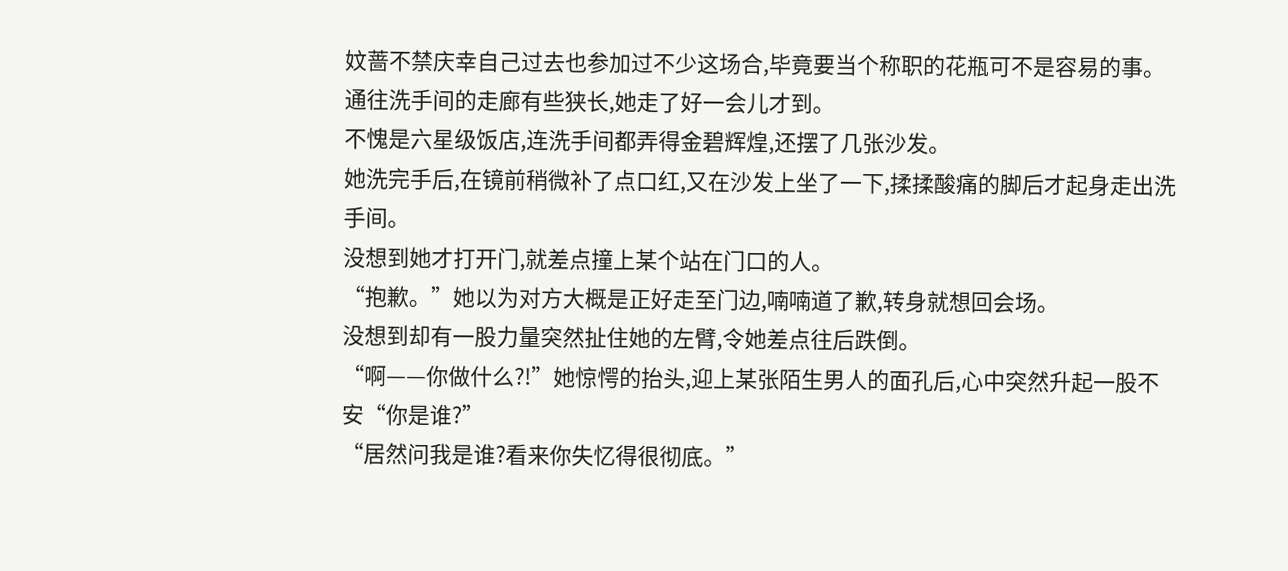妏蔷不禁庆幸自己过去也参加过不少这场合,毕竟要当个称职的花瓶可不是容易的事。
通往洗手间的走廊有些狭长,她走了好一会儿才到。
不愧是六星级饭店,连洗手间都弄得金碧辉煌,还摆了几张沙发。
她洗完手后,在镜前稍微补了点口红,又在沙发上坐了一下,揉揉酸痛的脚后才起身走出洗手间。
没想到她才打开门,就差点撞上某个站在门口的人。
“抱歉。”她以为对方大概是正好走至门边,喃喃道了歉,转身就想回会场。
没想到却有一股力量突然扯住她的左臂,令她差点往后跌倒。
“啊——你做什么?!”她惊愕的抬头,迎上某张陌生男人的面孔后,心中突然升起一股不安“你是谁?”
“居然问我是谁?看来你失忆得很彻底。”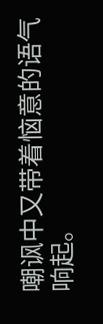嘲讽中又带着恼意的语气响起。